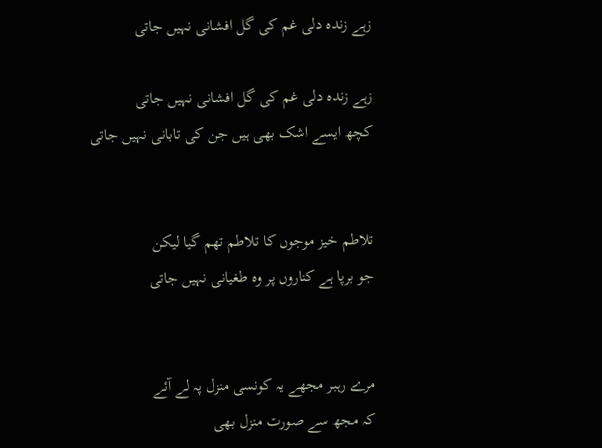زہے زندہ دلی غم کی گل افشانی نہیں جاتی

زہے زندہ دلی غم کی گل افشانی نہیں جاتی
کچھ ایسے اشک بھی ہیں جن کی تابانی نہیں جاتی


تلاطم خیز موجوں کا تلاطم تھم گیا لیکن
جو برپا ہے کناروں پر وہ طغیانی نہیں جاتی


مرے رہبر مجھے یہ کونسی منزل پہ لے آئے
کہ مجھ سے صورت منزل بھی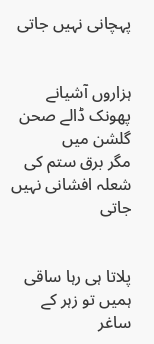پہچانی نہیں جاتی


ہزاروں آشیانے پھونک ڈالے صحن گلشن میں
مگر برق ستم کی شعلہ افشانی نہیں جاتی


پلاتا ہی رہا ساقی ہمیں تو زہر کے ساغر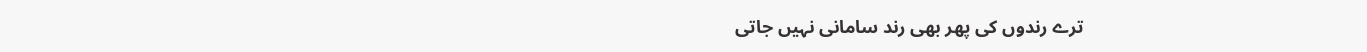ترے رندوں کی پھر بھی رند سامانی نہیں جاتی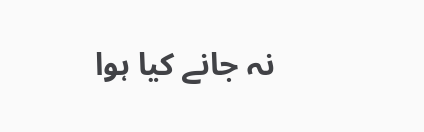نہ جانے کیا ہوا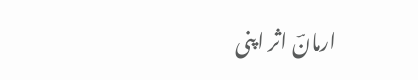ارمانؔ اثر اپنی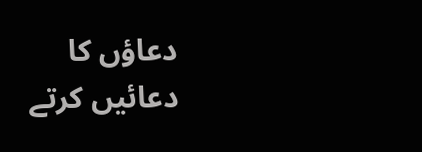دعاؤں کا
دعائیں کرتے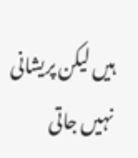ہیں لیکن پریشانی نہیں جاتی